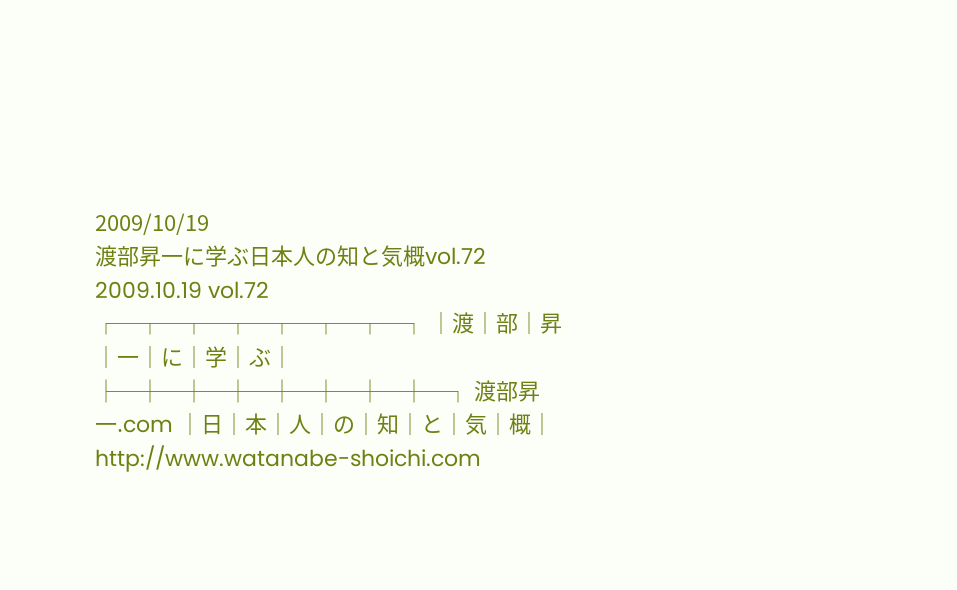2009/10/19
渡部昇一に学ぶ日本人の知と気概vol.72
2009.10.19 vol.72 ┌─┬─┬─┬─┬─┬─┬─┐ │渡│部│昇│一│に│学│ぶ│ ├─┼─┼─┼─┼─┼─┼─┼─┐ 渡部昇一.com │日│本│人│の│知│と│気│概│ http://www.watanabe-shoichi.com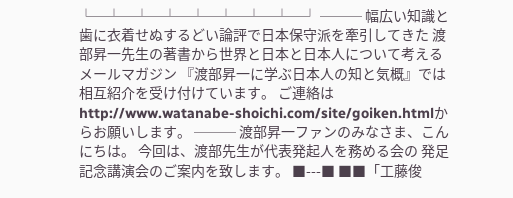└─┴─┴─┴─┴─┴─┴─┴─┘ ─── 幅広い知識と歯に衣着せぬするどい論評で日本保守派を牽引してきた 渡部昇一先生の著書から世界と日本と日本人について考えるメールマガジン 『渡部昇一に学ぶ日本人の知と気概』では相互紹介を受け付けています。 ご連絡はhttp://www.watanabe-shoichi.com/site/goiken.htmlからお願いします。 ─── 渡部昇一ファンのみなさま、こんにちは。 今回は、渡部先生が代表発起人を務める会の 発足記念講演会のご案内を致します。 ■---■ ■■「工藤俊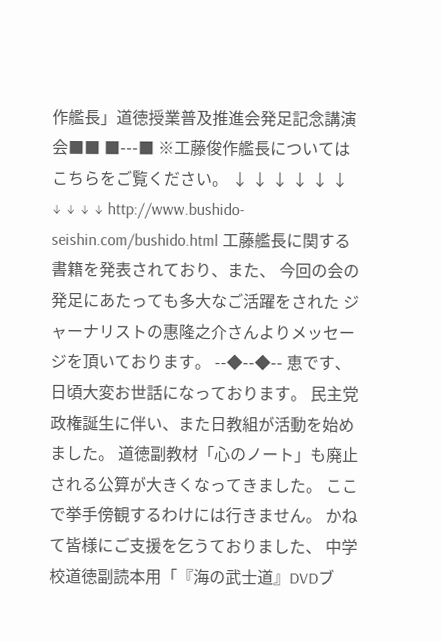作艦長」道徳授業普及推進会発足記念講演会■■ ■---■ ※工藤俊作艦長についてはこちらをご覧ください。 ↓ ↓ ↓ ↓ ↓ ↓ ↓ ↓ ↓ ↓ http://www.bushido-seishin.com/bushido.html 工藤艦長に関する書籍を発表されており、また、 今回の会の発足にあたっても多大なご活躍をされた ジャーナリストの惠隆之介さんよりメッセージを頂いております。 --◆--◆-- 恵です、日頃大変お世話になっております。 民主党政権誕生に伴い、また日教組が活動を始めました。 道徳副教材「心のノート」も廃止される公算が大きくなってきました。 ここで挙手傍観するわけには行きません。 かねて皆様にご支援を乞うておりました、 中学校道徳副読本用「『海の武士道』DVDブ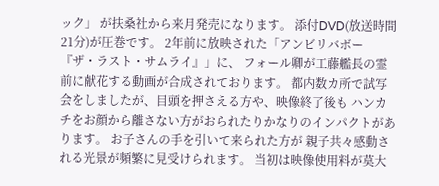ック」 が扶桑社から来月発売になります。 添付DVD(放送時間21分)が圧巻です。 2年前に放映された「アンビリバボー『ザ・ラスト・サムライ』」に、 フォール卿が工藤艦長の霊前に献花する動画が合成されております。 都内数カ所で試写会をしましたが、目頭を押さえる方や、映像終了後も ハンカチをお顔から離さない方がおられたりかなりのインパクトがあります。 お子さんの手を引いて来られた方が 親子共々感動される光景が頻繁に見受けられます。 当初は映像使用料が莫大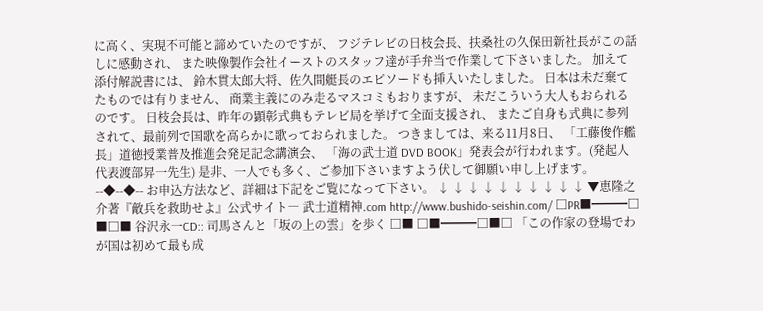に高く、実現不可能と諦めていたのですが、 フジテレビの日枝会長、扶桑社の久保田新社長がこの話しに感動され、 また映像製作会社イーストのスタッフ達が手弁当で作業して下さいました。 加えて添付解説書には、 鈴木貫太郎大将、佐久間艇長のエピソードも挿入いたしました。 日本は未だ棄てたものでは有りません、 商業主義にのみ走るマスコミもおりますが、 未だこういう大人もおられるのです。 日枝会長は、昨年の顕彰式典もテレビ局を挙げて全面支援され、 またご自身も式典に参列されて、最前列で国歌を高らかに歌っておられました。 つきましては、来る11月8日、 「工藤俊作艦長」道徳授業普及推進会発足記念講演会、 「海の武士道 DVD BOOK」発表会が行われます。(発起人代表渡部昇一先生) 是非、一人でも多く、ご参加下さいますよう伏して御願い申し上げます。 --◆--◆-- お申込方法など、詳細は下記をご覧になって下さい。 ↓ ↓ ↓ ↓ ↓ ↓ ↓ ↓ ↓ ↓ ▼恵隆之介著『敵兵を救助せよ』公式サイト― 武士道精神.com http://www.bushido-seishin.com/ □PR■━━━□ ■□■ 谷沢永一CD:: 司馬さんと「坂の上の雲」を歩く □■ □■━━━□■□ 「この作家の登場でわが国は初めて最も成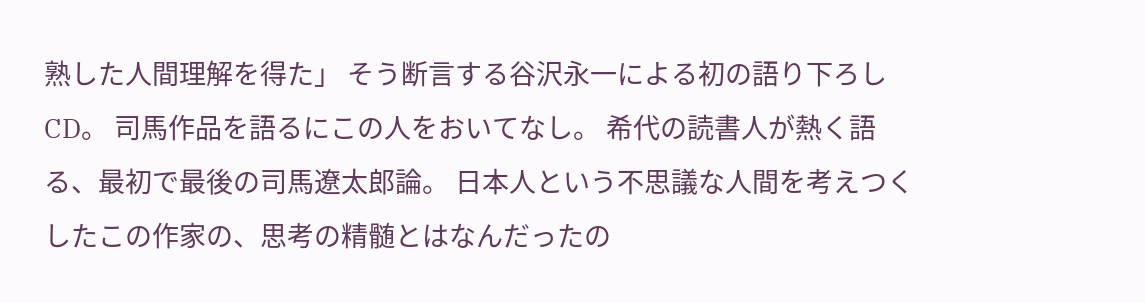熟した人間理解を得た」 そう断言する谷沢永一による初の語り下ろしCD。 司馬作品を語るにこの人をおいてなし。 希代の読書人が熱く語る、最初で最後の司馬遼太郎論。 日本人という不思議な人間を考えつくしたこの作家の、思考の精髄とはなんだったの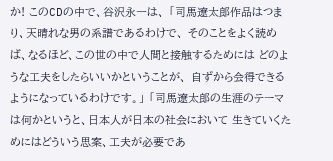か! このCDの中で、谷沢永一は、 「司馬遼太郎作品はつまり、天晴れな男の系譜であるわけで、 そのことをよく読めば、なるほど、この世の中で人間と接触するためには どのような工夫をしたらいいかということが、 自ずから会得できるようになっているわけです。」 「司馬遼太郎の生涯のテーマは何かというと、日本人が日本の社会において 生きていくためにはどういう思案、工夫が必要であ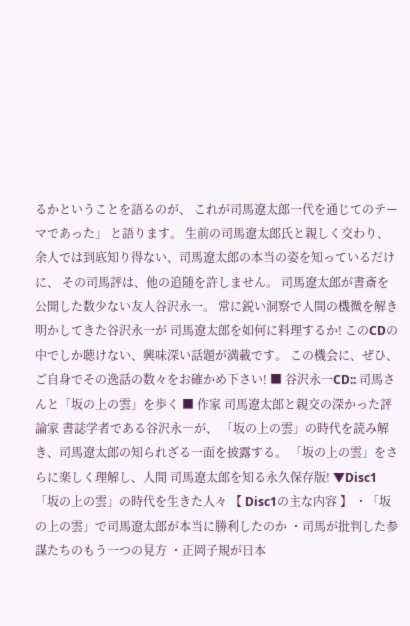るかということを語るのが、 これが司馬遼太郎一代を通じてのテーマであった」 と語ります。 生前の司馬遼太郎氏と親しく交わり、 余人では到底知り得ない、司馬遼太郎の本当の姿を知っているだけに、 その司馬評は、他の追随を許しません。 司馬遼太郎が書斎を公開した数少ない友人谷沢永一。 常に鋭い洞察で人間の機微を解き明かしてきた谷沢永一が 司馬遼太郎を如何に料理するか! このCDの中でしか聴けない、興味深い話題が満載です。 この機会に、ぜひ、ご自身でその逸話の数々をお確かめ下さい! ■ 谷沢永一CD:: 司馬さんと「坂の上の雲」を歩く ■ 作家 司馬遼太郎と親交の深かった評論家 書誌学者である谷沢永―が、 「坂の上の雲」の時代を読み解き、司馬遼太郎の知られざる一面を披露する。 「坂の上の雲」をさらに楽しく理解し、人間 司馬遼太郎を知る永久保存版! ▼Disc1 「坂の上の雲」の時代を生きた人々 【 Disc1の主な内容 】 ・「坂の上の雲」で司馬遼太郎が本当に勝利したのか ・司馬が批判した参謀たちのもう一つの見方 ・正岡子規が日本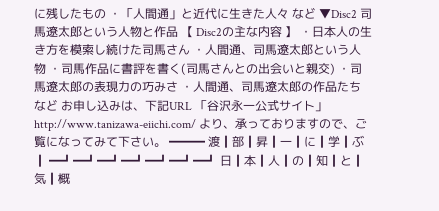に残したもの ・「人間通」と近代に生きた人々 など ▼Disc2 司馬遼太郎という人物と作品 【 Disc2の主な内容 】 ・日本人の生き方を模索し続けた司馬さん ・人間通、司馬遼太郎という人物 ・司馬作品に書評を書く(司馬さんとの出会いと親交) ・司馬遼太郎の表現力の巧みさ ・人間通、司馬遼太郎の作品たち など お申し込みは、下記URL 「谷沢永一公式サイト」 http://www.tanizawa-eiichi.com/ より、承っておりますので、ご覧になってみて下さい。 ━━━ 渡┃部┃昇┃一┃に┃学┃ぶ┃ ━┛━┛━┛━┛━┛━┛━┛ 日┃本┃人┃の┃知┃と┃気┃概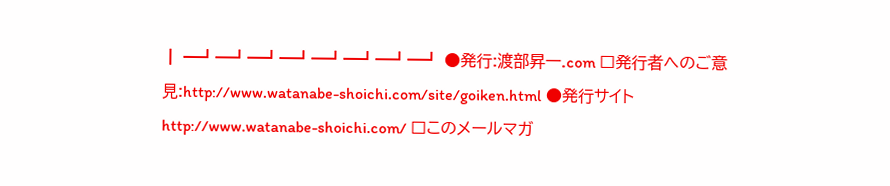┃ ━┛━┛━┛━┛━┛━┛━┛━┛ ●発行:渡部昇一.com □発行者へのご意見:http://www.watanabe-shoichi.com/site/goiken.html ●発行サイトhttp://www.watanabe-shoichi.com/ □このメールマガ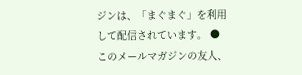ジンは、「まぐまぐ」を利用して配信されています。 ●このメールマガジンの友人、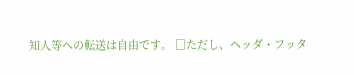知人等への転送は自由です。 □ただし、ヘッダ・フッタ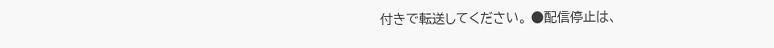付きで転送してください。 ●配信停止は、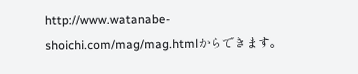http://www.watanabe-shoichi.com/mag/mag.htmlからできます。